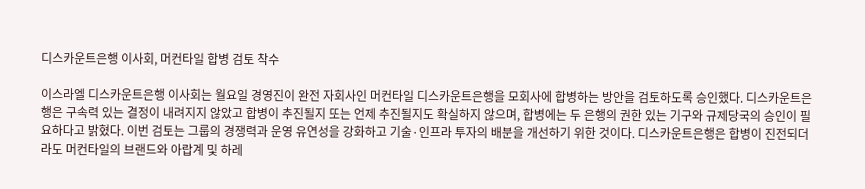디스카운트은행 이사회, 머컨타일 합병 검토 착수

이스라엘 디스카운트은행 이사회는 월요일 경영진이 완전 자회사인 머컨타일 디스카운트은행을 모회사에 합병하는 방안을 검토하도록 승인했다. 디스카운트은행은 구속력 있는 결정이 내려지지 않았고 합병이 추진될지 또는 언제 추진될지도 확실하지 않으며, 합병에는 두 은행의 권한 있는 기구와 규제당국의 승인이 필요하다고 밝혔다. 이번 검토는 그룹의 경쟁력과 운영 유연성을 강화하고 기술·인프라 투자의 배분을 개선하기 위한 것이다. 디스카운트은행은 합병이 진전되더라도 머컨타일의 브랜드와 아랍계 및 하레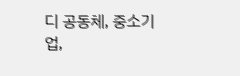디 공동체, 중소기업,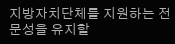지방자치단체를 지원하는 전문성을 유지할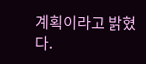계획이라고 밝혔다.